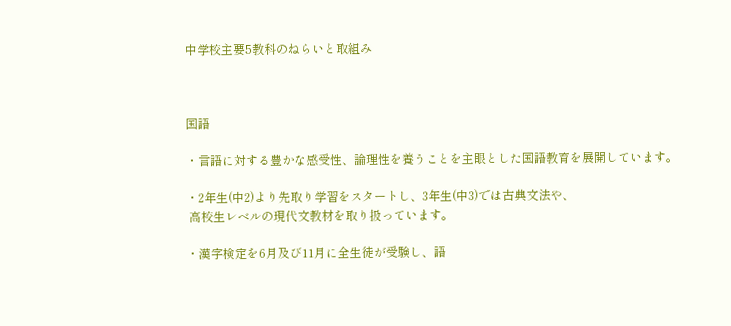中学校主要5教科のねらいと取組み



国語

・言語に対する豊かな感受性、論理性を養うことを主眼とした国語教育を展開しています。

・2年生(中2)より先取り学習をスタートし、3年生(中3)では古典文法や、
 高校生レベルの現代文教材を取り扱っています。

・漢字検定を6月及び11月に全生徒が受験し、語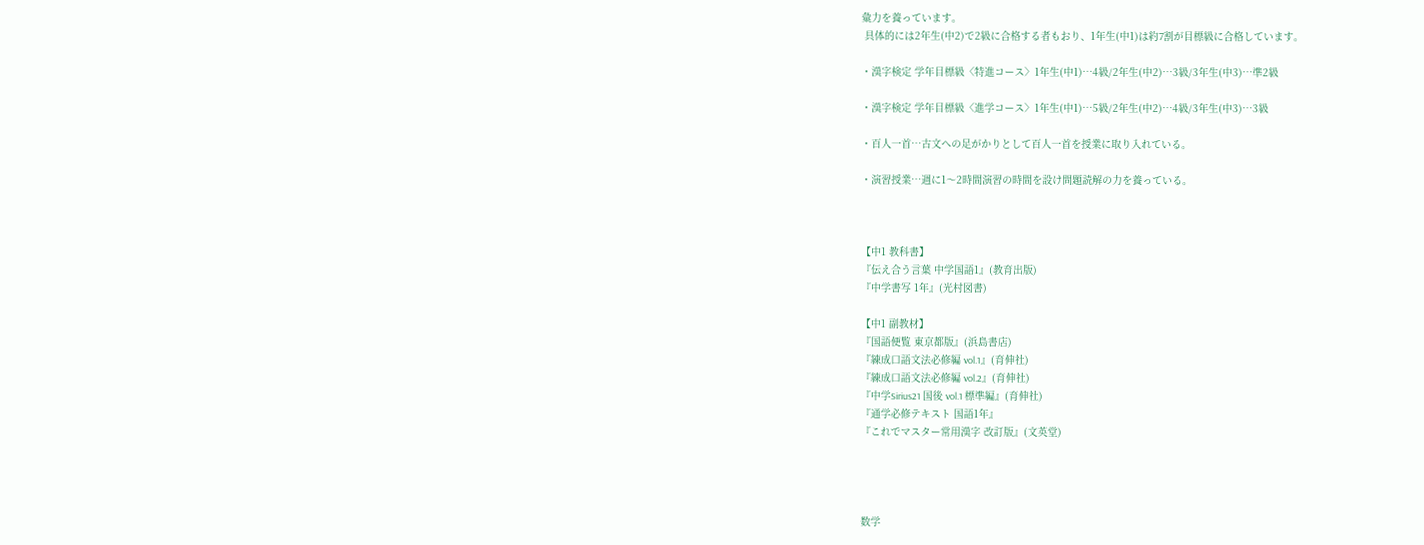彙力を養っています。
 具体的には2年生(中2)で2級に合格する者もおり、1年生(中1)は約7割が目標級に合格しています。

・漢字検定 学年目標級〈特進コース〉1年生(中1)…4級/2年生(中2)…3級/3年生(中3)…準2級

・漢字検定 学年目標級〈進学コース〉1年生(中1)…5級/2年生(中2)…4級/3年生(中3)…3級

・百人一首…古文への足がかりとして百人一首を授業に取り入れている。

・演習授業…週に1〜2時間演習の時間を設け問題読解の力を養っている。



【中1 教科書】
『伝え合う言葉 中学国語1』(教育出版)
『中学書写 1年』(光村図書)

【中1 副教材】
『国語便覧 東京都版』(浜島書店)
『練成口語文法必修編 vol.1』(育伸社)
『練成口語文法必修編 vol.2』(育伸社)
『中学Sirius21 国後 vol.1 標準編』(育伸社)
『通学必修テキスト 国語1年』
『これでマスター常用漢字 改訂版』(文英堂)




数学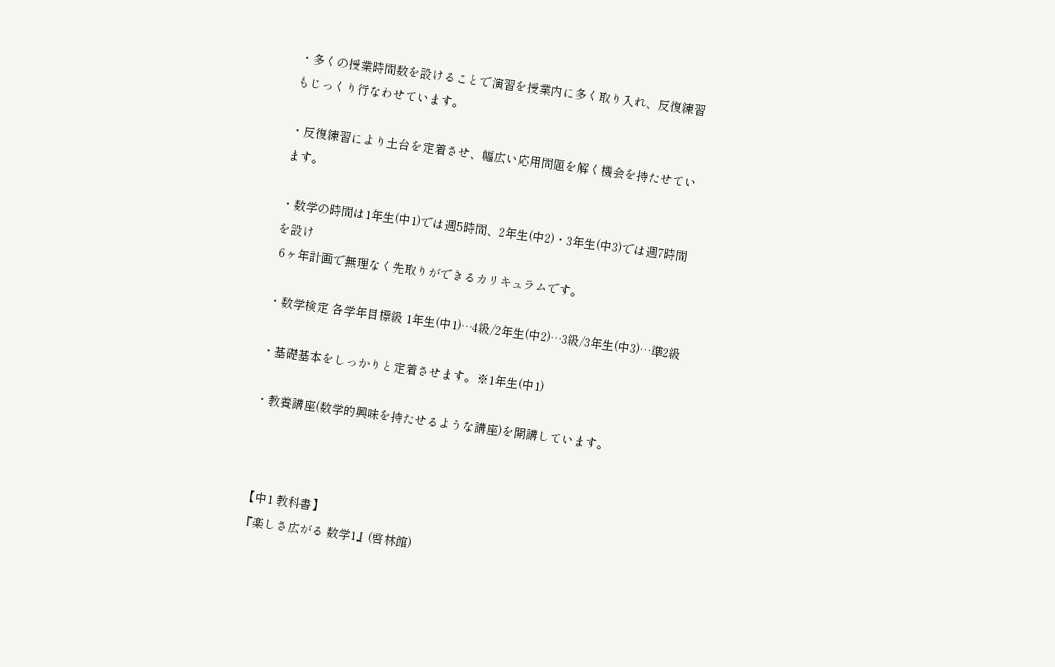・多くの授業時間数を設けることで演習を授業内に多く取り入れ、反復練習もじっくり行なわせています。

・反復練習により土台を定着させ、幅広い応用問題を解く機会を持たせています。

・数学の時間は1年生(中1)では週5時間、2年生(中2)・3年生(中3)では週7時間を設け
 6ヶ年計画で無理なく先取りができるカリキュラムです。

・数学検定 各学年目標級 1年生(中1)…4級/2年生(中2)…3級/3年生(中3)…準2級

・基礎基本をしっかりと定着させます。※1年生(中1)

・教養講座(数学的興味を持たせるような講座)を開講しています。



【中1 教科書】
『楽しさ広がる 数学1』(啓林館)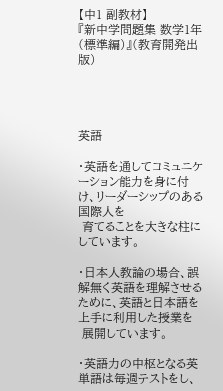【中1 副教材】
『新中学問題集 数学1年(標準編)』(教育開発出版)




英語

・英語を通してコミュニケーション能力を身に付け、リーダーシップのある国際人を
 育てることを大きな柱にしています。

・日本人教論の場合、誤解無く英語を理解させるために、英語と日本語を上手に利用した授業を
 展開しています。

・英語力の中枢となる英単語は毎週テストをし、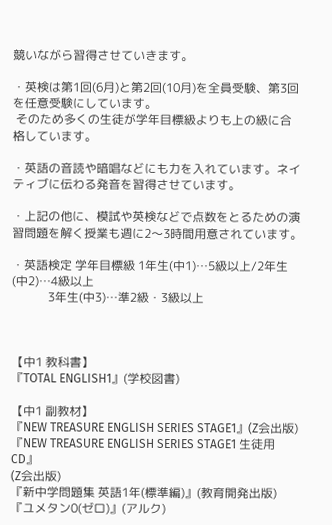競いながら習得させていきます。

・英検は第1回(6月)と第2回(10月)を全員受験、第3回を任意受験にしています。
 そのため多くの生徒が学年目標級よりも上の級に合格しています。

・英語の音読や暗唱などにも力を入れています。ネイティブに伝わる発音を習得させています。

・上記の他に、模試や英検などで点数をとるための演習問題を解く授業も週に2〜3時間用意されています。

・英語検定 学年目標級 1年生(中1)…5級以上/2年生(中2)…4級以上
            3年生(中3)…準2級・3級以上



【中1 教科書】
『TOTAL ENGLISH1』(学校図書)

【中1 副教材】
『NEW TREASURE ENGLISH SERIES STAGE1』(Z会出版)
『NEW TREASURE ENGLISH SERIES STAGE1 生徒用CD』
(Z会出版)
『新中学問題集 英語1年(標準編)』(教育開発出版)
『ユメタン0(ゼロ)』(アルク)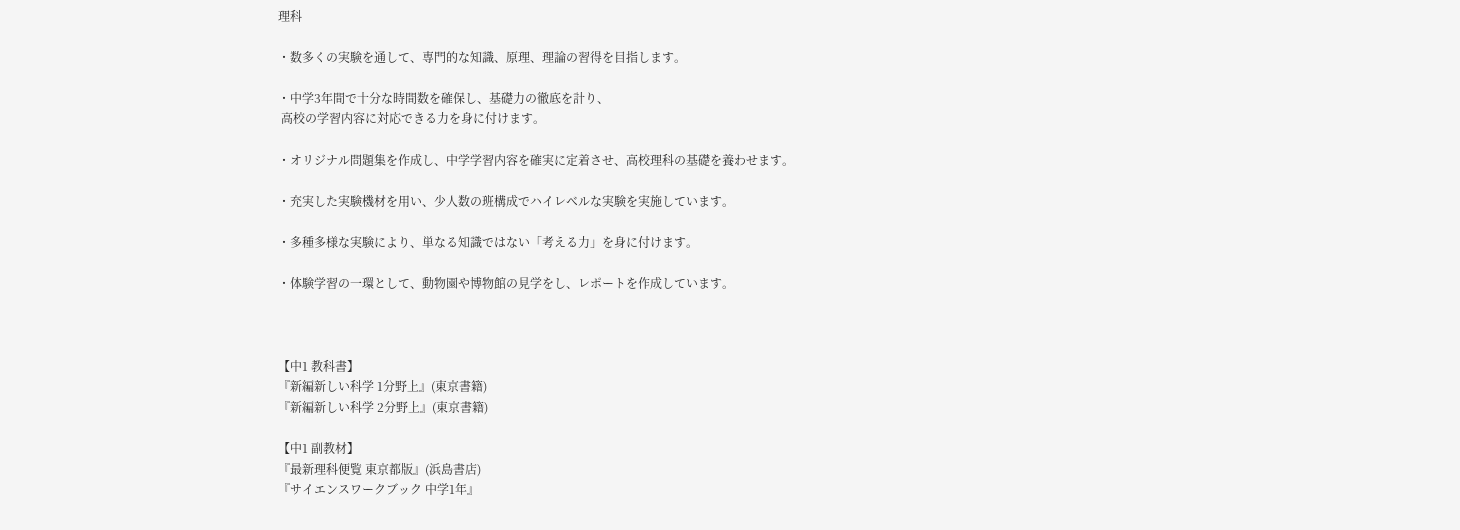理科

・数多くの実験を通して、専門的な知識、原理、理論の習得を目指します。

・中学3年間で十分な時間数を確保し、基礎力の徹底を計り、
 高校の学習内容に対応できる力を身に付けます。

・オリジナル問題集を作成し、中学学習内容を確実に定着させ、高校理科の基礎を養わせます。

・充実した実験機材を用い、少人数の班構成でハイレベルな実験を実施しています。

・多種多様な実験により、単なる知識ではない「考える力」を身に付けます。

・体験学習の一環として、動物園や博物館の見学をし、レポートを作成しています。



【中1 教科書】
『新編新しい科学 1分野上』(東京書籍)
『新編新しい科学 2分野上』(東京書籍)

【中1 副教材】
『最新理科便覧 東京都版』(浜島書店)
『サイエンスワークブック 中学1年』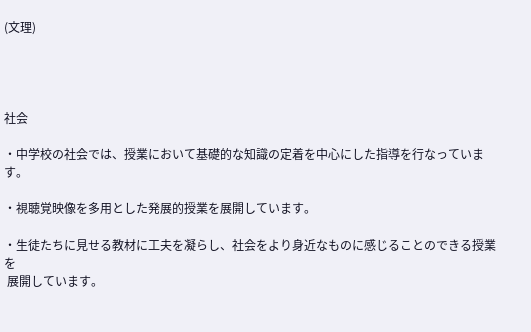(文理)




社会

・中学校の社会では、授業において基礎的な知識の定着を中心にした指導を行なっています。

・視聴覚映像を多用とした発展的授業を展開しています。

・生徒たちに見せる教材に工夫を凝らし、社会をより身近なものに感じることのできる授業を
 展開しています。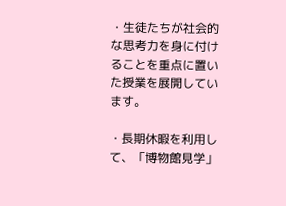・生徒たちが社会的な思考力を身に付けることを重点に置いた授業を展開しています。

・長期休暇を利用して、「博物館見学」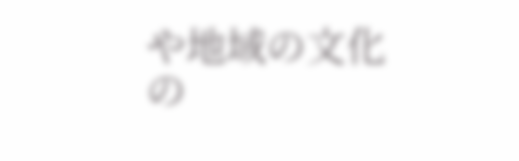や地域の文化の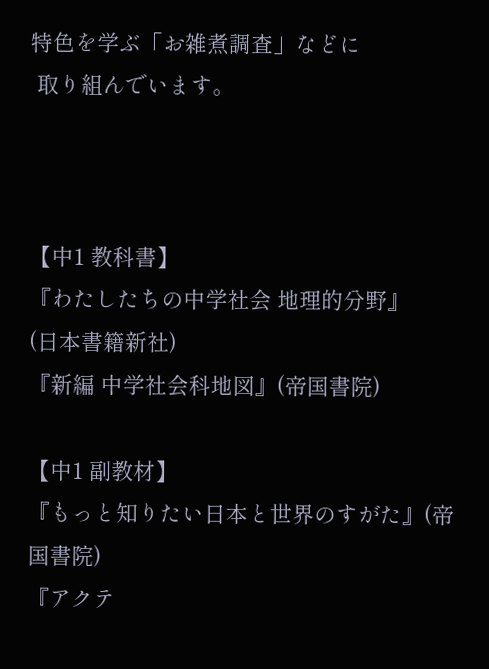特色を学ぶ「お雑煮調査」などに
 取り組んでいます。



【中1 教科書】
『わたしたちの中学社会 地理的分野』
(日本書籍新社)
『新編 中学社会科地図』(帝国書院)

【中1 副教材】
『もっと知りたい日本と世界のすがた』(帝国書院)
『アクテ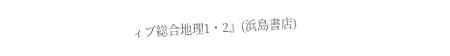ィブ総合地理1・2』(浜島書店)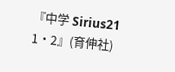『中学 Sirius21 1・2』(育伸社)